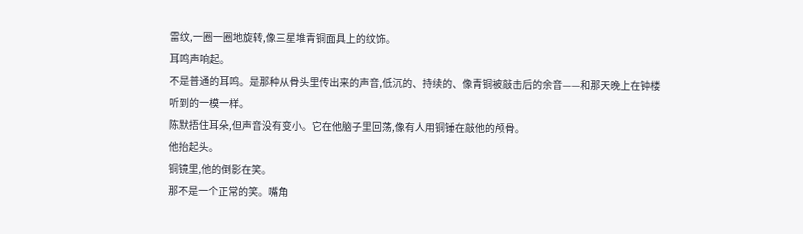雷纹,一圈一圈地旋转,像三星堆青铜面具上的纹饰。
耳鸣声响起。
不是普通的耳鸣。是那种从骨头里传出来的声音,低沉的、持续的、像青铜被敲击后的余音——和那天晚上在钟楼听到的一模一样。
陈默捂住耳朵,但声音没有变小。它在他脑子里回荡,像有人用铜锤在敲他的颅骨。
他抬起头。
铜镜里,他的倒影在笑。
那不是一个正常的笑。嘴角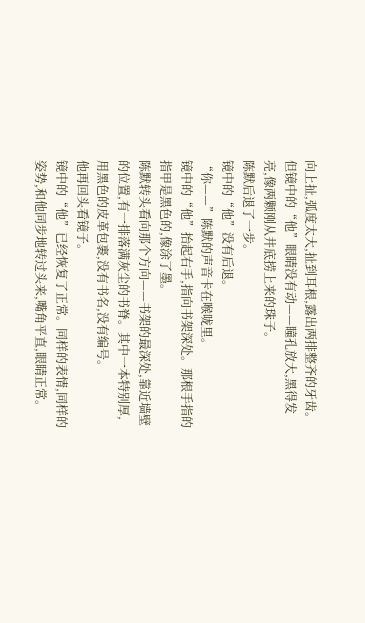向上扯,弧度太大,扯到耳根,露出两排整齐的牙齿。但镜中的“他”眼睛没有动——瞳孔放大,黑得发亮,像两颗刚从井底捞上来的珠子。
陈默后退了一步。
镜中的“他”没有后退。
“你——”陈默的声音卡在喉咙里。
镜中的“他”抬起右手,指向书架深处。那根手指的指甲是黑色的,像涂了墨。
陈默转头看向那个方向——书架的最深处,靠近墙壁的位置,有一排落满灰尘的书脊。其中一本特别厚,用黑色的皮革包裹,没有书名,没有编号。
他再回头看镜子。
镜中的“他”已经恢复了正常。同样的表情,同样的姿势,和他同步地转过头来,嘴角平直,眼睛正常。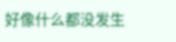好像什么都没发生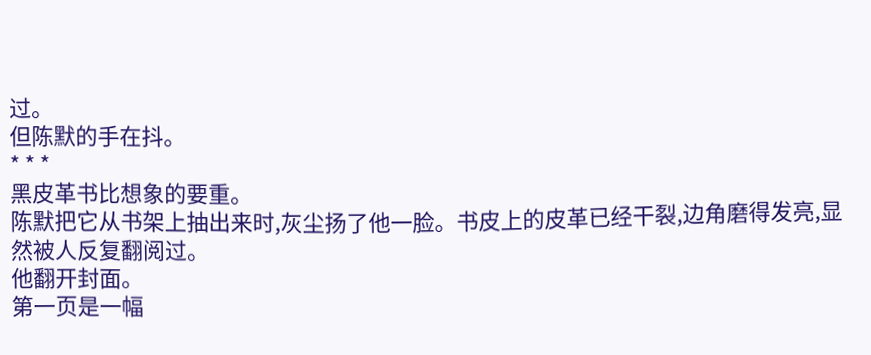过。
但陈默的手在抖。
* * *
黑皮革书比想象的要重。
陈默把它从书架上抽出来时,灰尘扬了他一脸。书皮上的皮革已经干裂,边角磨得发亮,显然被人反复翻阅过。
他翻开封面。
第一页是一幅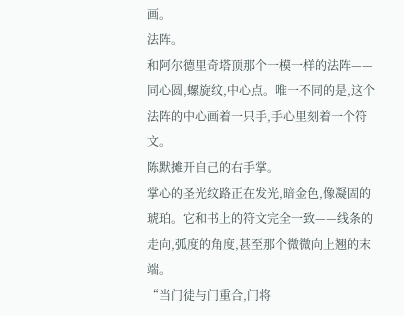画。
法阵。
和阿尔德里奇塔顶那个一模一样的法阵——同心圆,螺旋纹,中心点。唯一不同的是,这个法阵的中心画着一只手,手心里刻着一个符文。
陈默摊开自己的右手掌。
掌心的圣光纹路正在发光,暗金色,像凝固的琥珀。它和书上的符文完全一致——线条的走向,弧度的角度,甚至那个微微向上翘的末端。
“当门徒与门重合,门将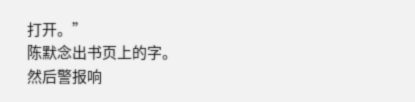打开。”
陈默念出书页上的字。
然后警报响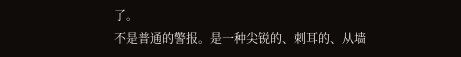了。
不是普通的警报。是一种尖锐的、刺耳的、从墙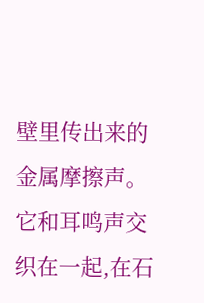壁里传出来的金属摩擦声。它和耳鸣声交织在一起,在石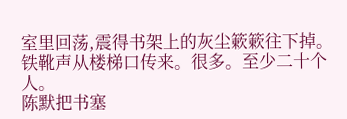室里回荡,震得书架上的灰尘簌簌往下掉。
铁靴声从楼梯口传来。很多。至少二十个人。
陈默把书塞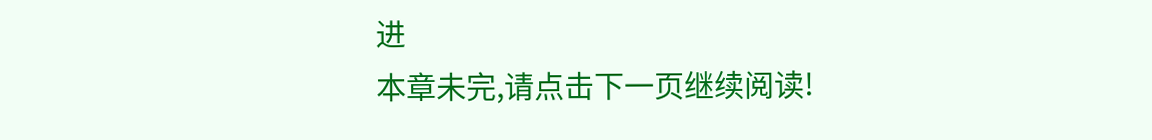进
本章未完,请点击下一页继续阅读!